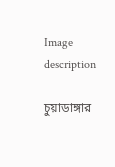Image description

চুয়াডাঙ্গার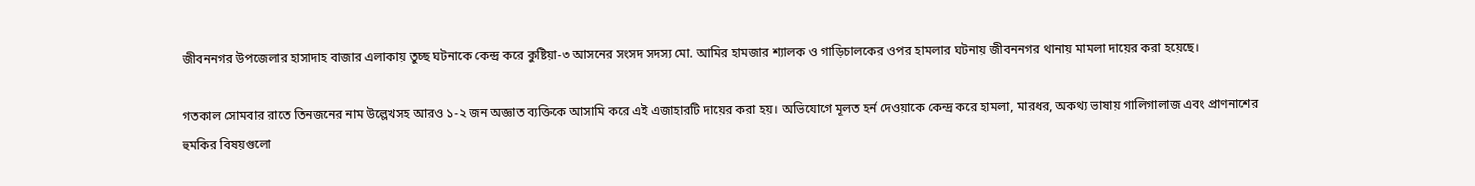জীবননগর উপজেলার হাসাদাহ বাজার এলাকায় তুচ্ছ ঘটনাকে কেন্দ্র করে কুষ্টিয়া-৩ আসনের সংসদ সদস্য মো. আমির হামজার শ্যালক ও গাড়িচালকের ওপর হামলার ঘটনায় জীবননগর থানায় মামলা দায়ের করা হয়েছে।

গতকাল সোমবার রাতে তিনজনের নাম উল্লেখসহ আরও ১-২ জন অজ্ঞাত ব্যক্তিকে আসামি করে এই এজাহারটি দায়ের করা হয়। অভিযোগে মূলত হর্ন দেওয়াকে কেন্দ্র করে হামলা, মারধর, অকথ্য ভাষায় গালিগালাজ এবং প্রাণনাশের হুমকির বিষয়গুলো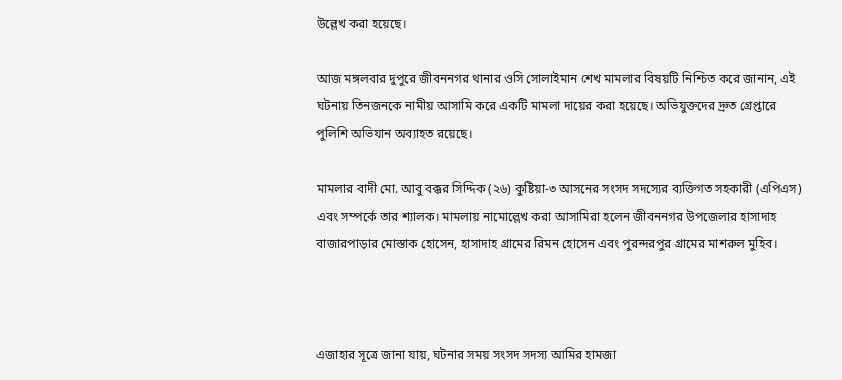উল্লেখ করা হয়েছে।

আজ মঙ্গলবার দুপুরে জীবননগর থানার ওসি সোলাইমান শেখ মামলার বিষয়টি নিশ্চিত করে জানান, এই ঘটনায় তিনজনকে নামীয় আসামি করে একটি মামলা দায়ের করা হয়েছে। অভিযুক্তদের দ্রুত গ্রেপ্তারে পুলিশি অভিযান অব্যাহত রয়েছে।

মামলার বাদী মো. আবু বক্কর সিদ্দিক (২৬) কুষ্টিয়া-৩ আসনের সংসদ সদস্যের ব্যক্তিগত সহকারী (এপিএস) এবং সম্পর্কে তার শ্যালক। মামলায় নামোল্লেখ করা আসামিরা হলেন জীবননগর উপজেলার হাসাদাহ বাজারপাড়ার মোস্তাক হোসেন, হাসাদাহ গ্রামের রিমন হোসেন এবং পুরন্দরপুর গ্রামের মাশরুল মুহিব।



এজাহার সূত্রে জানা যায়, ঘটনার সময় সংসদ সদস্য আমির হামজা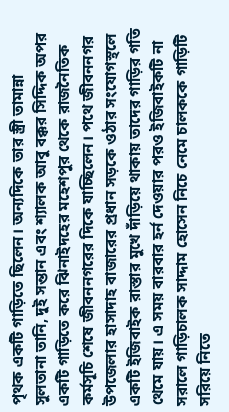পৃথক একটি গাড়িতে ছিলেন। অন্যদিকে তার স্ত্রী তামান্না সুলতানা তানি, দুই সন্তান এবং শ্যালক আবু বক্কর সিদ্দিক অপর একটি গাড়িতে করে ঝিনাইদহের মহেশপুর থেকে রাজনৈতিক কর্মসূচি শেষে জীবননগরের দিকে যাচ্ছিলেন। পথে জীবননগর উপজেলার হাসাদাহ বাজারের প্রধান সড়কে ওঠার সংযোগস্থলে একটি ইজিবাইক রাস্তার মুখে দাঁড়িয়ে থাকায় তাদের গাড়ির গতি থেমে যায়। এ সময় বারবার হর্ন দেওয়ার পরও ইজিবাইকটি না সরালে গাড়িচালক সাদ্দাম হোসেন নিচে নেমে চালককে গাড়িটি সরিয়ে নিতে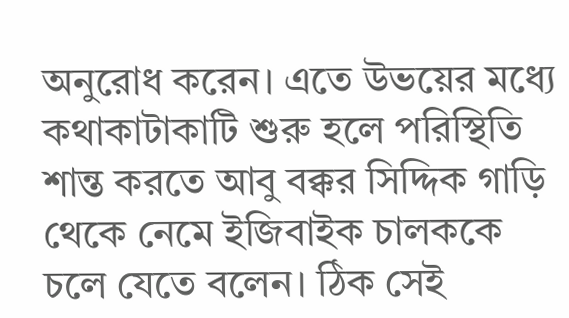অনুরোধ করেন। এতে উভয়ের মধ্যে কথাকাটাকাটি শুরু হলে পরিস্থিতি শান্ত করতে আবু বক্কর সিদ্দিক গাড়ি থেকে নেমে ইজিবাইক চালককে চলে যেতে বলেন। ঠিক সেই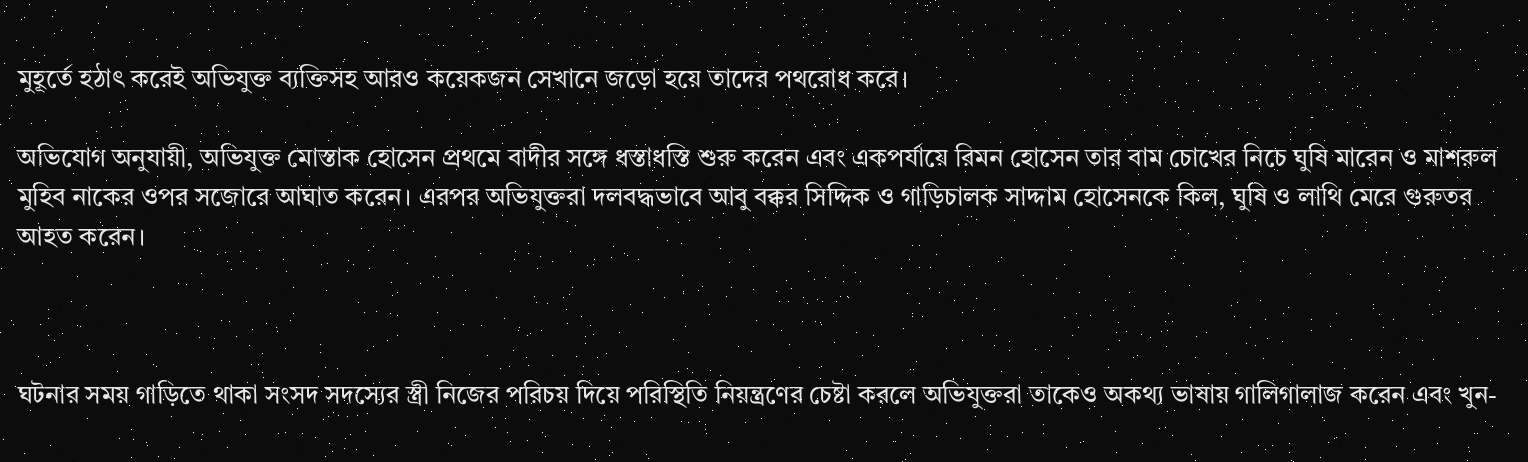মুহূর্তে হঠাৎ করেই অভিযুক্ত ব্যক্তিসহ আরও কয়েকজন সেখানে জড়ো হয়ে তাদের পথরোধ করে।

অভিযোগ অনুযায়ী, অভিযুক্ত মোস্তাক হোসেন প্রথমে বাদীর সঙ্গে ধস্তাধস্তি শুরু করেন এবং একপর্যায়ে রিমন হোসেন তার বাম চোখের নিচে ঘুষি মারেন ও মাশরুল মুহিব নাকের ওপর সজোরে আঘাত করেন। এরপর অভিযুক্তরা দলবদ্ধভাবে আবু বক্কর সিদ্দিক ও গাড়িচালক সাদ্দাম হোসেনকে কিল, ঘুষি ও লাথি মেরে গুরুতর আহত করেন।



ঘটনার সময় গাড়িতে থাকা সংসদ সদস্যের স্ত্রী নিজের পরিচয় দিয়ে পরিস্থিতি নিয়ন্ত্রণের চেষ্টা করলে অভিযুক্তরা তাকেও অকথ্য ভাষায় গালিগালাজ করেন এবং খুন-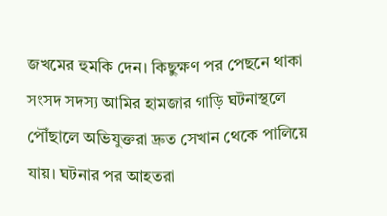জখমের হুমকি দেন। কিছুক্ষণ পর পেছনে থাকা সংসদ সদস্য আমির হামজার গাড়ি ঘটনাস্থলে পৌঁছালে অভিযুক্তরা দ্রুত সেখান থেকে পালিয়ে যায়। ঘটনার পর আহতরা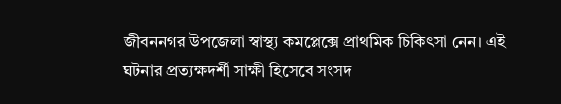জীবননগর উপজেলা স্বাস্থ্য কমপ্লেক্সে প্রাথমিক চিকিৎসা নেন। এই ঘটনার প্রত্যক্ষদর্শী সাক্ষী হিসেবে সংসদ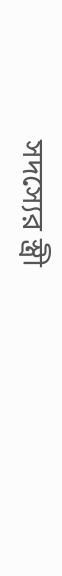সদস্যের স্ত্রী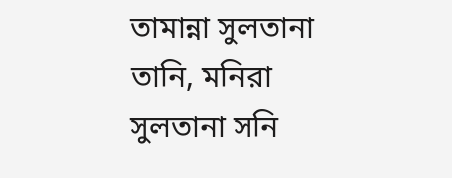তামান্না সুলতানা তানি, মনিরা সুলতানা সনি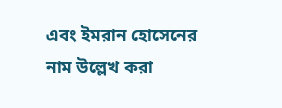এবং ইমরান হোসেনের নাম উল্লেখ করা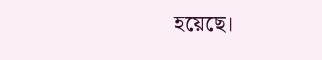হয়েছে।